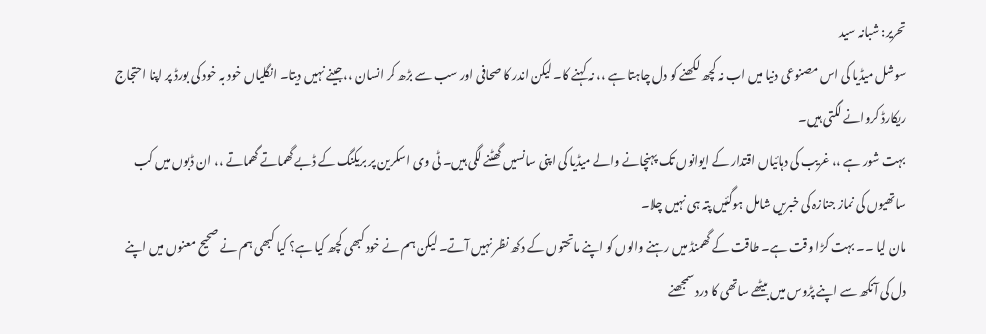تحریر: شبانہ سید
سوشل میڈیا کی اس مصنوعی دنیا میں اب نہ کچھ لکھنے کو دل چاہتا ہے ،، نہ کہنے کا۔ لیکن اندر کا صحافی اور سب سے بڑھ کر انسان ،،جینے نہیں دیتا۔ انگلیاں خود بہ خود کی بورڈ پر اپنا احتجاج ریکارڈ کروانے لگتی ہیں۔
بہت شور ہے ،، غریب کی دہائیاں اقتدار کے ایوانوں تک پہنچانے والے میڈیا کی اپنی سانسیں گھٹنے لگی ہیں۔ ٹی وی اسکرین پر بریکنگ کے ڈبے گھماتے گھماتے ،، ان ڈبوں میں کب ساتھیوں کی نماز جنازہ کی خبریں شامل ہوگئیں پتہ ہی نہیں چلا۔
مان لیا ۔۔ بہت کڑا وقت ہے۔ طاقت کے گھمنڈ میں رہنے والوں کو اپنے ماتحتوں کے دکھ نظر نہیں آتے۔ لیکن ہم نے خود کبھی کچھ کیا ہے؟ کیا کبھی ہم نے صحیح معنوں میں اپنے دل کی آنکھ سے اپنے پڑوس میں بیٹھے ساتھی کا درد سمجھنے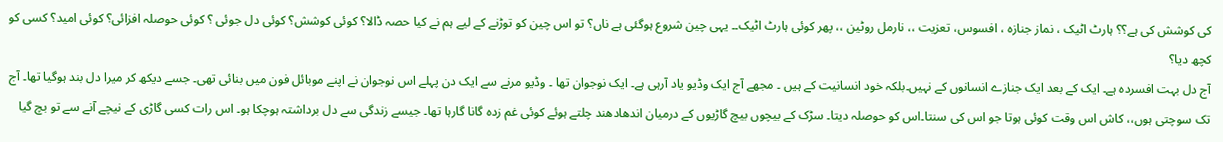کی کوشش کی ہے؟؟ ہارٹ اٹیک ، نماز جنازہ ، افسوس، تعزیت ،، نارمل روٹین ،، پھر کوئی ہارٹ اٹیک۔۔ یہی چین شروع ہوگئی ہے ناں؟ تو اس چین کو توڑنے کے لیے ہم نے کیا حصہ ڈالا؟ کوئی کوشش؟ کوئی دل جوئی ؟ کوئی حوصلہ افزائی؟ کوئی امید؟ کسی کو کچھ دیا؟
آج دل بہت افسردہ ہے۔ ایک کے بعد ایک جنازے انسانوں کے نہیں۔بلکہ خود انسانیت کے ہیں ۔ مجھے آج ایک وڈیو یاد آرہی ہے۔ ایک نوجوان تھا ۔ وڈیو مرنے سے ایک دن پہلے اس نوجوان نے اپنے موبائل فون میں بنائی تھی۔ جسے دیکھ کر میرا دل بند ہوگیا تھا۔ آج تک سوچتی ہوں،، کاش اس وقت کوئی ہوتا جو اس کی سنتا۔اس کو حوصلہ دیتا۔ سڑک کے بیچوں بیچ گاڑیوں کے درمیان اندھادھند چلتے ہوئے کوئی غم زدہ گانا گارہا تھا۔ جیسے زندگی سے دل برداشتہ ہوچکا ہو۔ اس رات کسی گاڑی کے نیچے آنے سے تو بچ گیا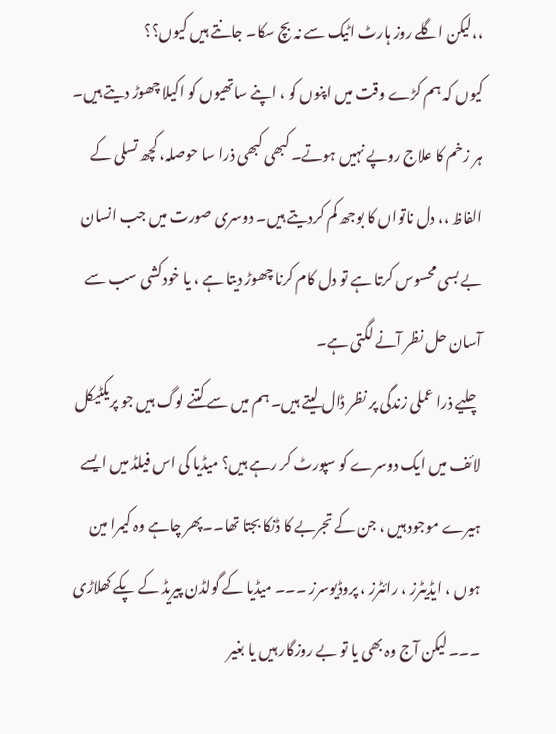،،لیکن اگلے روز ہارٹ اٹیک سے نہ بچ سکا۔ جانتے ہیں کیوں؟؟
کیوں کہ ہم کڑے وقت میں اپنوں کو ، اپنے ساتھیوں کو اکیلا چھوڑ دیتے ہیں۔ ہر زخم کا علاج روپے نہیں ہوتے۔ کبھی کبھی ذرا سا حوصلہ، کچھ تسلی کے الفاظ ،، دل ناتواں کا بوجھ کم کردیتے ہیں۔ دوسری صورت میں جب انسان بے بسی محسوس کرتا ہے تو دل کام کرنا چھوڑ دیتا ہے ، یا خودکشی سب سے آسان حل نظر آنے لگتی ہے۔
چلیے ذرا عملی زندگی پر نظر ڈال لیتے ہیں۔ ہم میں سے کتنے لوگ ہیں جو پریکٹیکل لائف میں ایک دوسرے کو سپورٹ کر رہے ہیں؟ میڈیا کی اس فیلڈ میں ایسے ہیرے موجود ہیں ، جن کے تجربے کا ڈنکا بجتا تھا۔۔پھر چاہے وہ کیمرا مین ہوں ، ایڈیٹرز ، رائٹرز ، پروڈیوسرز ۔۔۔ میڈیا کے گولڈن پیریڈ کے پکے کھلاڑی ۔۔۔ لیکن آج وہ بھی یا تو بے روزگار ہیں یا بغیر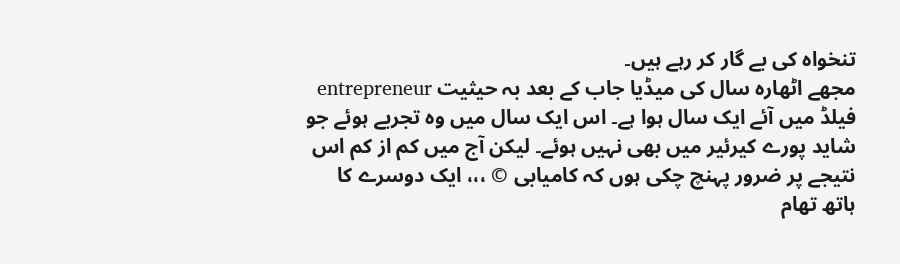تنخواہ کی بے گار کر رہے ہیں۔
مجھے اٹھارہ سال کی میڈیا جاب کے بعد بہ حیثیت entrepreneur فیلڈ میں آئے ایک سال ہوا ہے۔ اس ایک سال میں وہ تجربے ہوئے جو شاید پورے کیرئیر میں بھی نہیں ہوئے۔ لیکن آج میں کم از کم اس نتیجے پر ضرور پہنچ چکی ہوں کہ کامیابی © ،،، ایک دوسرے کا ہاتھ تھام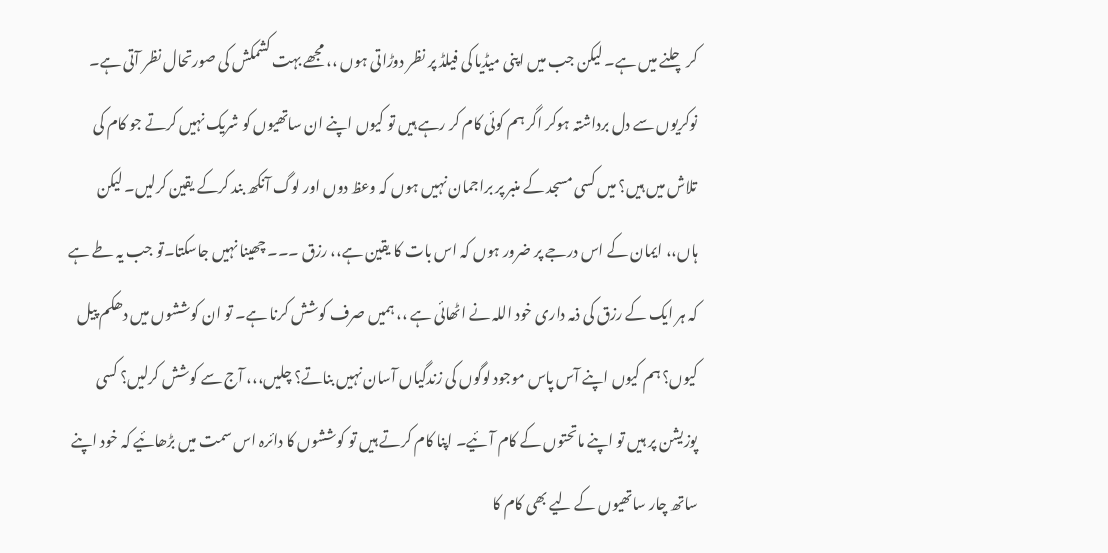کر چلنے میں ہے۔ لیکن جب میں اپنی میڈیا کی فیلڈ پر نظر دوڑاتی ہوں ،، مجھے بہت کشمکش کی صورتحال نظر آتی ہے۔ نوکریوں سے دل برداشتہ ہوکر اگر ہم کوئی کام کر رہے ہیں تو کیوں اپنے ان ساتھیوں کو شریک نہیں کرتے جو کام کی تلاش میں ہیں؟ میں کسی مسجد کے منبر پر براجمان نہیں ہوں کہ وعظ دوں اور لوگ آنکھ بند کرکے یقین کرلیں۔ لیکن ہاں،، ایمان کے اس درجے پر ضرور ہوں کہ اس بات کا یقین ہے،، رزق ۔۔۔ چھینا نہیں جاسکتا۔تو جب یہ طے ہے کہ ہر ایک کے رزق کی ذمہ داری خود اللہ نے اٹھائی ہے ،، ہمیں صرف کوشش کرنا ہے۔ تو ان کوششوں میں دھکم پیل کیوں؟ ہم کیوں اپنے آس پاس موجود لوگوں کی زندگیاں آسان نہیں بناتے؟ چلیں،،، آج سے کوشش کرلیں؟ کسی پوزیشن پر ہیں تو اپنے ماتحتوں کے کام آئیے۔ اپنا کام کرتے ہیں تو کوششوں کا دائرہ اس سمت میں بڑھائیے کہ خود اپنے ساتھ چار ساتھیوں کے لیے بھی کام کا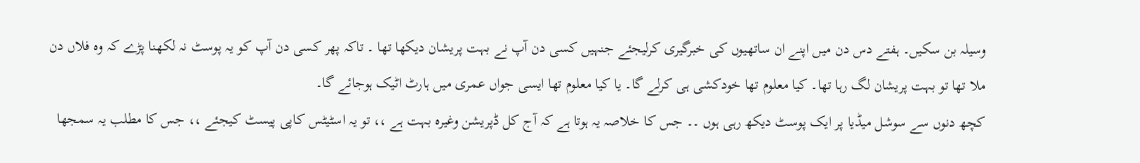وسیلہ بن سکیں۔ ہفتے دس دن میں اپنے ان ساتھیوں کی خبرگیری کرلیجئے جنہیں کسی دن آپ نے بہت پریشان دیکھا تھا ۔ تاکہ پھر کسی دن آپ کو یہ پوسٹ نہ لکھنا پڑے کہ وہ فلاں دن ملا تھا تو بہت پریشان لگ رہا تھا۔ کیا معلوم تھا خودکشی ہی کرلے گا۔ یا کیا معلوم تھا ایسی جواں عمری میں ہارٹ اٹیک ہوجائے گا۔
کچھ دنوں سے سوشل میڈیا پر ایک پوسٹ دیکھ رہی ہوں ۔۔ جس کا خلاصہ یہ ہوتا ہے کہ آج کل ڈپریشن وغیرہ بہت ہے ،، تو یہ اسٹیٹس کاپی پیسٹ کیجئے ،، جس کا مطلب یہ سمجھا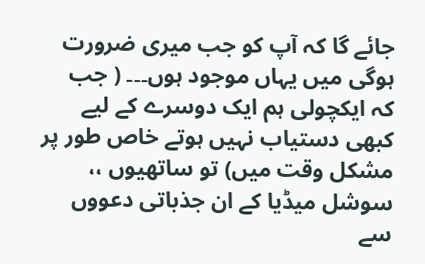جائے گا کہ آپ کو جب میری ضرورت ہوگی میں یہاں موجود ہوں۔۔۔ ( جب کہ ایکچولی ہم ایک دوسرے کے لیے کبھی دستیاب نہیں ہوتے خاص طور پر مشکل وقت میں) تو ساتھیوں ،، سوشل میڈیا کے ان جذباتی دعووں سے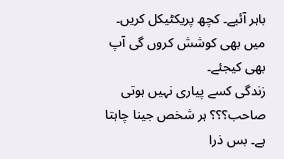باہر آئیے۔ کچھ پریکٹیکل کریں۔ میں بھی کوشش کروں گی آپ بھی کیجئے۔
زندگی کسے پیاری نہیں ہوتی صاحب؟؟؟ ہر شخص جینا چاہتا ہے۔ بس ذرا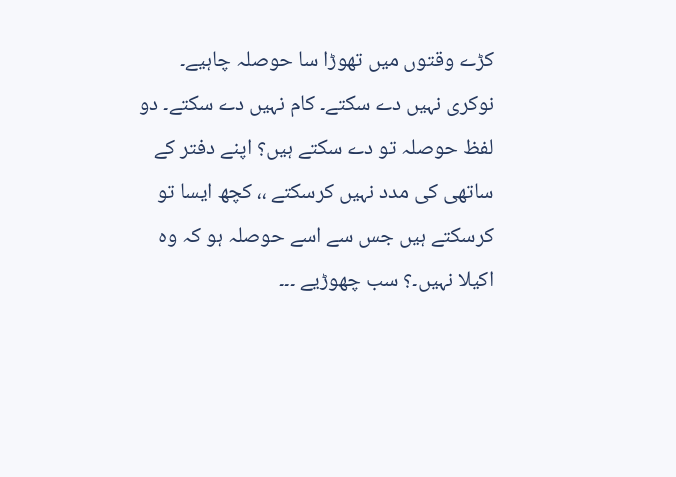کڑے وقتوں میں تھوڑا سا حوصلہ چاہیے۔ نوکری نہیں دے سکتے۔ کام نہیں دے سکتے۔ دو لفظ حوصلہ تو دے سکتے ہیں؟ اپنے دفتر کے ساتھی کی مدد نہیں کرسکتے ،، کچھ ایسا تو کرسکتے ہیں جس سے اسے حوصلہ ہو کہ وہ اکیلا نہیں۔؟ سب چھوڑیے ۔۔۔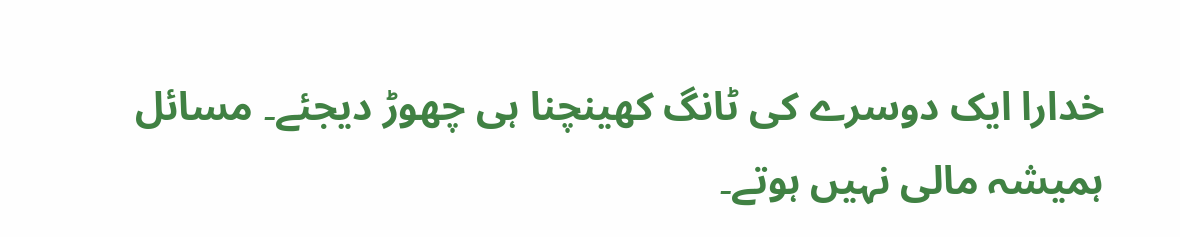خدارا ایک دوسرے کی ٹانگ کھینچنا ہی چھوڑ دیجئے۔ مسائل ہمیشہ مالی نہیں ہوتے۔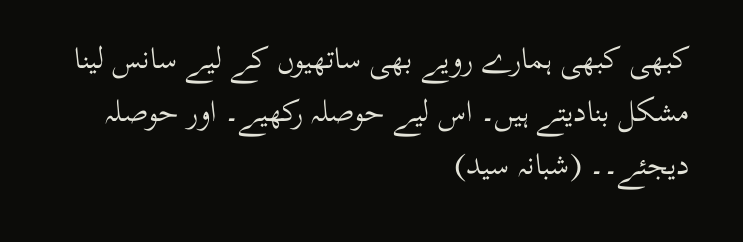کبھی کبھی ہمارے رویے بھی ساتھیوں کے لیے سانس لینا مشکل بنادیتے ہیں۔ اس لیے حوصلہ رکھیے۔ اور حوصلہ دیجئے۔۔ (شبانہ سید)